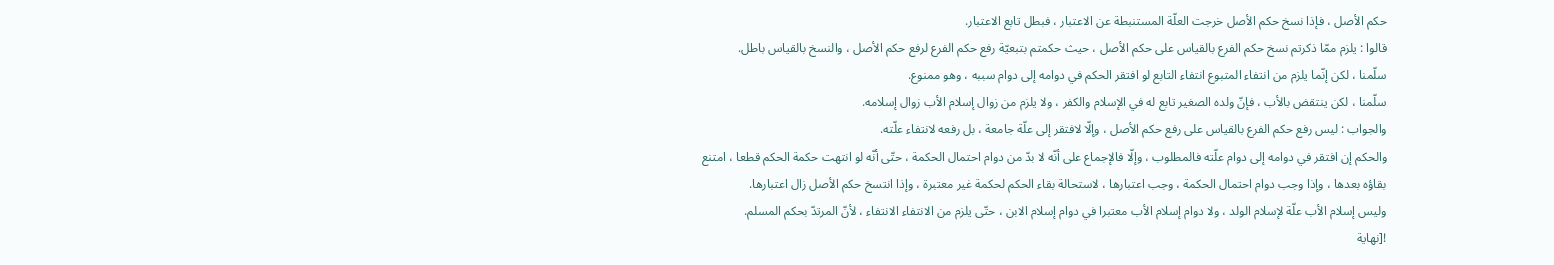حكم الأصل ، فإذا نسخ حكم الأصل خرجت العلّة المستنبطة عن الاعتبار ، فبطل تابع الاعتبار.
قالوا : يلزم ممّا ذكرتم نسخ حكم الفرع بالقياس على حكم الأصل ، حيث حكمتم بتبعيّة رفع حكم الفرع لرفع حكم الأصل ، والنسخ بالقياس باطل.
سلّمنا ، لكن إنّما يلزم من انتفاء المتبوع انتفاء التابع لو افتقر الحكم في دوامه إلى دوام سببه ، وهو ممنوع.
سلّمنا ، لكن ينتقض بالأب ، فإنّ ولده الصغير تابع له في الإسلام والكفر ، ولا يلزم من زوال إسلام الأب زوال إسلامه.
والجواب : ليس رفع حكم الفرع بالقياس على رفع حكم الأصل ، وإلّا لافتقر إلى علّة جامعة ، بل رفعه لانتفاء علّته.
والحكم إن افتقر في دوامه إلى دوام علّته فالمطلوب ، وإلّا فالإجماع على أنّه لا بدّ من دوام احتمال الحكمة ، حتّى أنّه لو انتهت حكمة الحكم قطعا ، امتنع بقاؤه بعدها ، وإذا وجب دوام احتمال الحكمة ، وجب اعتبارها ، لاستحالة بقاء الحكم لحكمة غير معتبرة ، وإذا انتسخ حكم الأصل زال اعتبارها.
وليس إسلام الأب علّة لإسلام الولد ، ولا دوام إسلام الأب معتبرا في دوام إسلام الابن ، حتّى يلزم من الانتفاء الانتفاء ، لأنّ المرتدّ بحكم المسلم.
![نهاية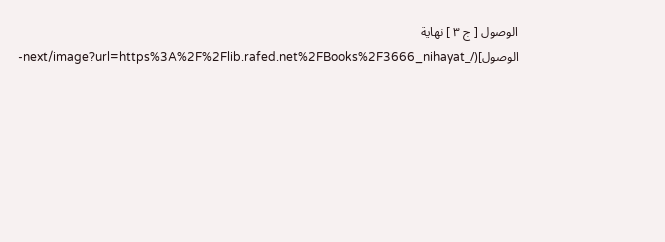الوصول [ ج ٣ ] نهاية الوصول](/_next/image?url=https%3A%2F%2Flib.rafed.net%2FBooks%2F3666_nihayat-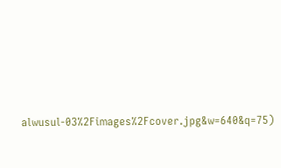alwusul-03%2Fimages%2Fcover.jpg&w=640&q=75)